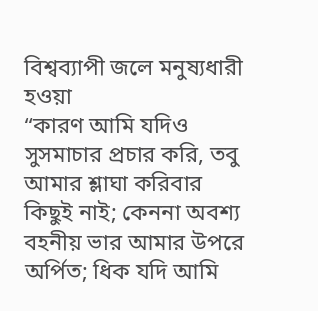বিশ্বব্যাপী জলে মনুষ্যধারী হওয়া
“কারণ আমি যদিও সুসমাচার প্রচার করি, তবু আমার শ্লাঘা করিবার কিছুই নাই; কেননা অবশ্য বহনীয় ভার আমার উপরে অর্পিত; ধিক যদি আমি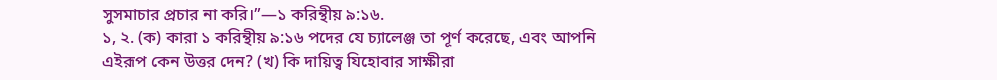সুসমাচার প্রচার না করি।”—১ করিন্থীয় ৯:১৬.
১, ২. (ক) কারা ১ করিন্থীয় ৯:১৬ পদের যে চ্যালেঞ্জ তা পূর্ণ করেছে, এবং আপনি এইরূপ কেন উত্তর দেন? (খ) কি দায়িত্ব যিহোবার সাক্ষীরা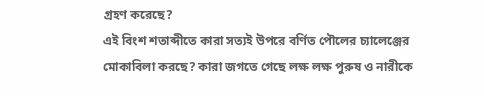গ্রহণ করেছে?
এই বিংশ শতাব্দীতে কারা সত্যই উপরে বর্ণিত পৌলের চ্যালেঞ্জের মোকাবিলা করছে? কারা জগতে গেছে লক্ষ লক্ষ পুরুষ ও নারীকে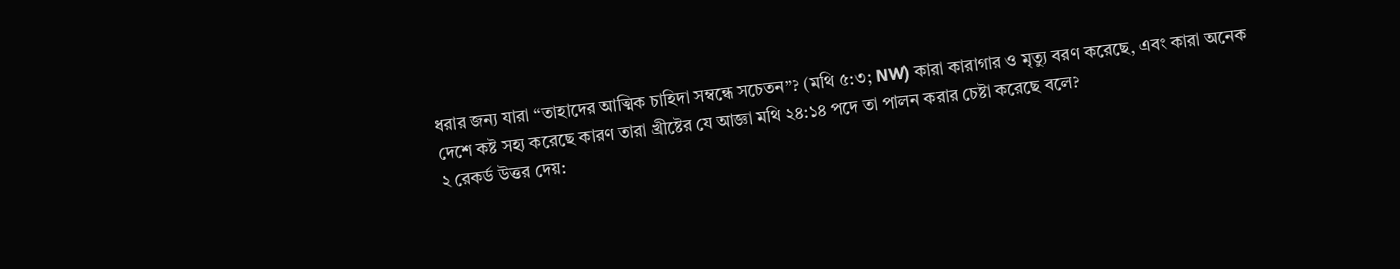ধরার জন্য যারা “তাহাদের আত্মিক চাহিদা সম্বন্ধে সচেতন”? (মথি ৫:৩; NW) কারা কারাগার ও মৃত্যু বরণ করেছে, এবং কারা অনেক দেশে কষ্ট সহ্য করেছে কারণ তারা খ্রীষ্টের যে আজ্ঞা মথি ২৪:১৪ পদে তা পালন করার চেষ্টা করেছে বলে?
২ রেকর্ড উত্তর দেয়: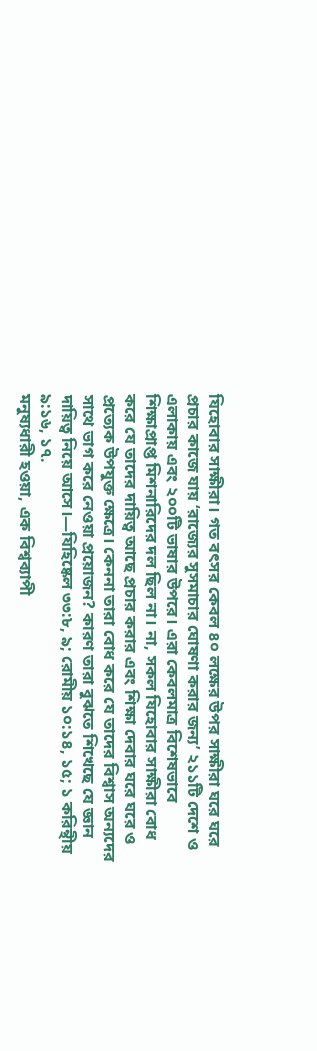যিহোবার সাক্ষীরা। গত বৎসর কেবল ৪০ লক্ষের উপর সাক্ষীরা ঘরে ঘরে প্রচার কাজে যায় ‘রাজ্যের সুসমাচার ঘোষণা করার জন্য’ ২১১টি দেশে ও এলাকায় এবং ২০০টি ভাষার উপরে। এরা কেবলমাত্র বিশেষভাবে শিক্ষাপ্রাপ্ত মিশনারিদের দল ছিল না। না, সকল যিহোবার সাক্ষীরা বোধ করে যে তাদের দায়িত্ব আছে প্রচার করার এবং শিক্ষা দেবার ঘরে ঘরে ও প্রত্যেক উপযুক্ত ক্ষেত্রে। কেননা তারা বোধ করে যে তাদের বিশ্বাস অন্যদের সাথে ভাগ করে নেওয়া প্রয়োজন? কারণ তারা বুঝতে শিখেছে যে জ্ঞান দায়িত্ব নিয়ে আসে।—যিহিষ্কেল ৩৩:৮, ৯; রোমীয় ১০:১৪, ১৫; ১ করিন্থীয় ৯:১৬, ১৭.
মনুষ্যধারী হওয়া, এক বিশ্বব্যাপী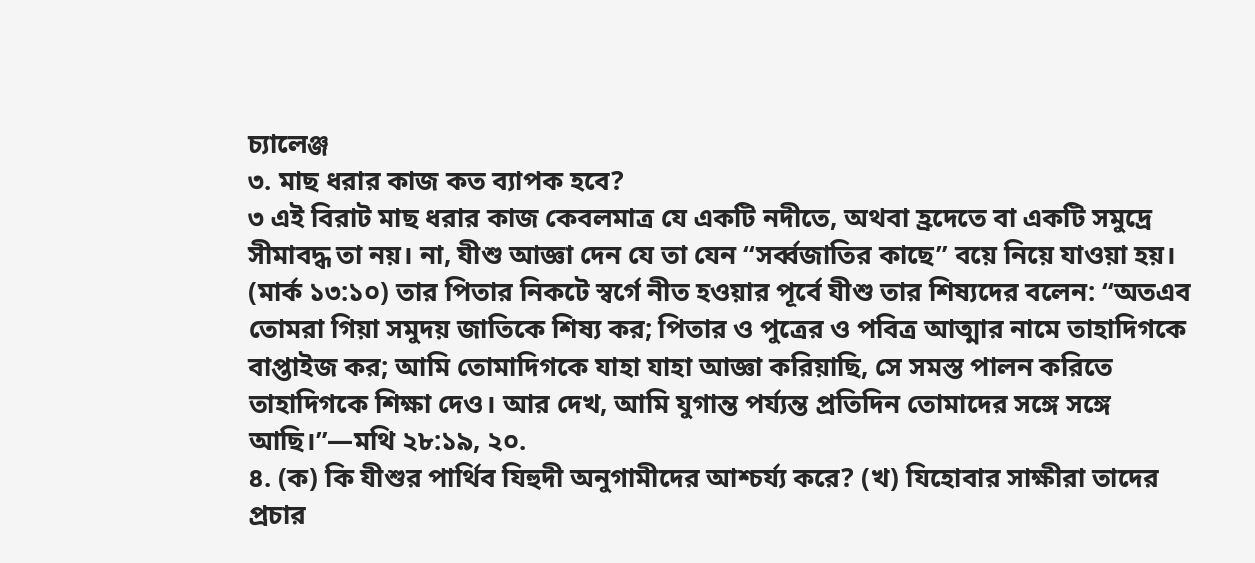চ্যালেঞ্জ
৩. মাছ ধরার কাজ কত ব্যাপক হবে?
৩ এই বিরাট মাছ ধরার কাজ কেবলমাত্র যে একটি নদীতে, অথবা হ্রদেতে বা একটি সমুদ্রে সীমাবদ্ধ তা নয়। না, যীশু আজ্ঞা দেন যে তা যেন “সর্ব্বজাতির কাছে” বয়ে নিয়ে যাওয়া হয়। (মার্ক ১৩:১০) তার পিতার নিকটে স্বর্গে নীত হওয়ার পূর্বে যীশু তার শিষ্যদের বলেন: “অতএব তোমরা গিয়া সমুদয় জাতিকে শিষ্য কর; পিতার ও পুত্রের ও পবিত্র আত্মার নামে তাহাদিগকে বাপ্তাইজ কর; আমি তোমাদিগকে যাহা যাহা আজ্ঞা করিয়াছি, সে সমস্ত পালন করিতে তাহাদিগকে শিক্ষা দেও। আর দেখ, আমি যুগান্ত পর্য্যন্ত প্রতিদিন তোমাদের সঙ্গে সঙ্গে আছি।”—মথি ২৮:১৯, ২০.
৪. (ক) কি যীশুর পার্থিব যিহুদী অনুগামীদের আশ্চর্য্য করে? (খ) যিহোবার সাক্ষীরা তাদের প্রচার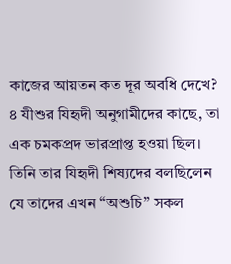কাজের আয়তন কত দূর অবধি দেখে?
৪ যীশুর যিহৃদী অনুগামীদের কাছে, তা এক চমকপ্রদ ভারপ্রাপ্ত হওয়া ছিল। তিনি তার যিহৃদী শিষ্যদের বলছিলেন যে তাদের এখন “অশুচি” সকল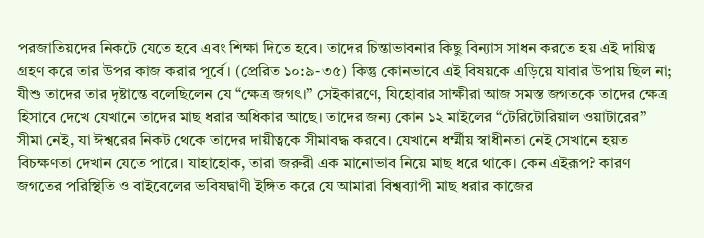পরজাতিয়দের নিকটে যেতে হবে এবং শিক্ষা দিতে হবে। তাদের চিন্তাভাবনার কিছু বিন্যাস সাধন করতে হয় এই দায়িত্ব গ্রহণ করে তার উপর কাজ করার পূর্বে। (প্রেরিত ১০:৯-৩৫) কিন্তু কোনভাবে এই বিষয়কে এড়িয়ে যাবার উপায় ছিল না; যীশু তাদের তার দৃষ্টান্তে বলেছিলেন যে “ক্ষেত্র জগৎ।” সেইকারণে, যিহোবার সাক্ষীরা আজ সমস্ত জগতকে তাদের ক্ষেত্র হিসাবে দেখে যেখানে তাদের মাছ ধরার অধিকার আছে। তাদের জন্য কোন ১২ মাইলের “টেরিটোরিয়াল ওয়াটারের” সীমা নেই, যা ঈশ্বরের নিকট থেকে তাদের দায়ীত্বকে সীমাবদ্ধ করবে। যেখানে ধর্ম্মীয় স্বাধীনতা নেই সেখানে হয়ত বিচক্ষণতা দেখান যেতে পারে। যাহাহোক, তারা জরুরী এক মানোভাব নিয়ে মাছ ধরে থাকে। কেন এইরূপ? কারণ জগতের পরিস্থিতি ও বাইবেলের ভবিষদ্বাণী ইঙ্গিত করে যে আমারা বিশ্বব্যাপী মাছ ধরার কাজের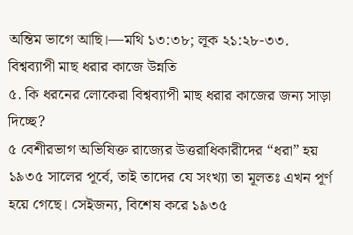অন্তিম ভাগে আছি।—মথি ১৩:৩৮; লূক ২১:২৮-৩৩.
বিশ্বব্যাপী মাছ ধরার কাজে উন্নতি
৫. কি ধরনের লোকেরা বিশ্বব্যাপী মাছ ধরার কাজের জন্য সাড়া দিচ্ছে?
৫ বেশীরভাগ অভিষিক্ত রাজ্যের উত্তরাধিকারীদের “ধরা” হয় ১৯৩৫ সালের পূর্বে, তাই তাদের যে সংখ্যা তা মূলতঃ এখন পূর্ণ হয়ে গেছে। সেইজন্য, বিশেষ করে ১৯৩৫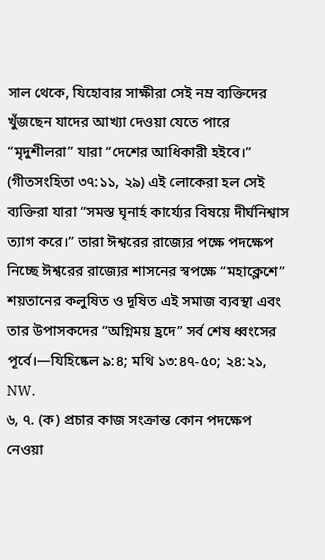সাল থেকে, যিহোবার সাক্ষীরা সেই নম্র ব্যক্তিদের খুঁজছেন যাদের আখ্যা দেওয়া যেতে পারে “মৃদুশীলরা” যারা “দেশের আধিকারী হইবে।” (গীতসংহিতা ৩৭:১১, ২৯) এই লোকেরা হল সেই ব্যক্তিরা যারা “সমস্ত ঘৃনার্হ কার্য্যের বিষয়ে দীর্ঘনিশ্বাস ত্যাগ করে।” তারা ঈশ্বরের রাজ্যের পক্ষে পদক্ষেপ নিচ্ছে ঈশ্বরের রাজ্যের শাসনের স্বপক্ষে “মহাক্লেশে” শয়তানের কলুষিত ও দূষিত এই সমাজ ব্যবস্থা এবং তার উপাসকদের “অগ্নিময় হ্রদে” সর্ব শেষ ধ্বংসের পূর্বে।—যিহিষ্কেল ৯:৪; মথি ১৩:৪৭-৫০; ২৪:২১, NW.
৬, ৭. (ক) প্রচার কাজ সংক্রান্ত কোন পদক্ষেপ নেওয়া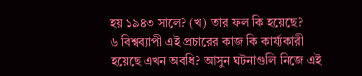হয় ১৯৪৩ সালে? (খ) তার ফল কি হয়েছে?
৬ বিশ্বব্যাপী এই প্রচারের কাজ কি কার্য্যকারী হয়েছে এখন অবধি? আসুন ঘটনাগুলি নিজে এই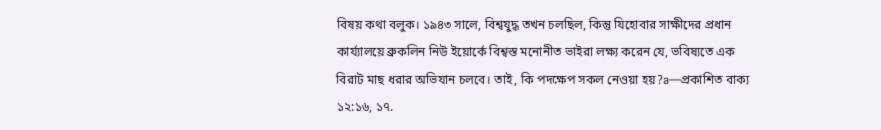বিষয় কথা বলুক। ১৯৪৩ সালে, বিশ্বযুদ্ধ তখন চলছিল, কিন্তু যিহোবার সাক্ষীদের প্রধান কার্য্যালয়ে ব্রুকলিন নিউ ইয়োর্কে বিশ্বস্ত মনোনীত ভাইরা লক্ষ্য করেন যে, ভবিষ্যতে এক বিরাট মাছ ধরার অভিযান চলবে। তাই, কি পদক্ষেপ সকল নেওয়া হয়?a—প্রকাশিত বাক্য ১২:১৬, ১৭.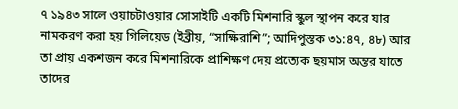৭ ১৯৪৩ সালে ওয়াচটাওয়ার সোসাইটি একটি মিশনারি স্কুল স্থাপন করে যার নামকরণ করা হয় গিলিয়েড (ইব্রীয়, “সাক্ষিরাশি”; আদিপুস্তক ৩১:৪৭, ৪৮) আর তা প্রায় একশজন করে মিশনারিকে প্রাশিক্ষণ দেয় প্রত্যেক ছয়মাস অন্তর যাতে তাদের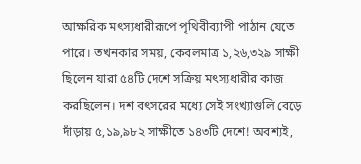আক্ষরিক মৎস্যধারীরূপে পৃথিবীব্যাপী পাঠান যেতে পারে। তখনকার সময়, কেবলমাত্র ১,২৬,৩২৯ সাক্ষী ছিলেন যারা ৫৪টি দেশে সক্রিয় মৎস্যধারীর কাজ করছিলেন। দশ বৎসরের মধ্যে সেই সংখ্যাগুলি বেড়ে দাঁড়ায় ৫,১৯,৯৮২ সাক্ষীতে ১৪৩টি দেশে! অবশ্যই,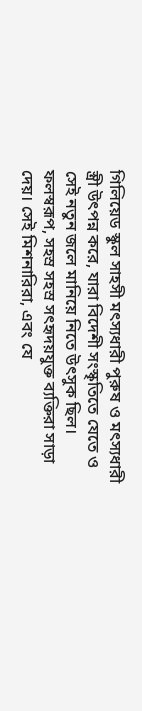গিলিয়েড স্কুল সাহসী মৎস্যধারী পুরুষ ও মৎস্যধারী স্ত্রী উৎপন্ন করে, যারা বিদেশী সংস্কৃতিতে যেতে ও সেই নতুন জলে মানিয়ে নিতে উৎসুক ছিল। ফলস্বরূপ, সহস্র সহস্র সৎহৃদয়যুক্ত ব্যক্তিরা সাড়া দেয়। সেই মিশনারিরা, এবং যে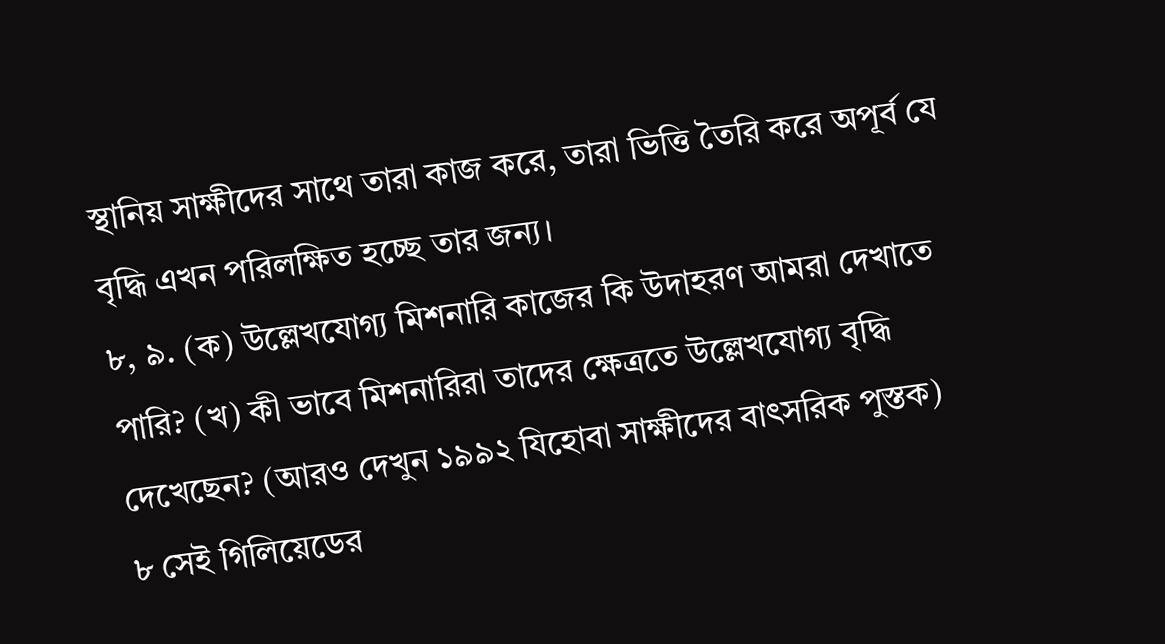স্থানিয় সাক্ষীদের সাথে তারা কাজ করে, তারা ভিত্তি তৈরি করে অপূর্ব যে বৃদ্ধি এখন পরিলক্ষিত হচ্ছে তার জন্য।
৮, ৯. (ক) উল্লেখযোগ্য মিশনারি কাজের কি উদাহরণ আমরা দেখাতে পারি? (খ) কী ভাবে মিশনারিরা তাদের ক্ষেত্রতে উল্লেখযোগ্য বৃদ্ধি দেখেছেন? (আরও দেখুন ১৯৯২ যিহোবা সাক্ষীদের বাৎসরিক পুস্তক)
৮ সেই গিলিয়েডের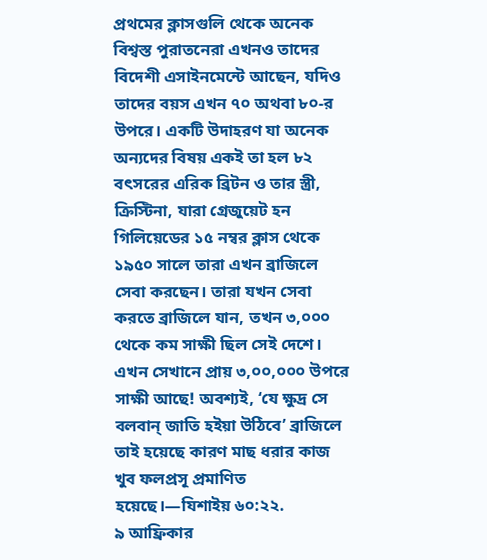প্রথমের ক্লাসগুলি থেকে অনেক বিশ্বস্ত পুরাতনেরা এখনও তাদের বিদেশী এসাইনমেন্টে আছেন, যদিও তাদের বয়স এখন ৭০ অথবা ৮০-র উপরে। একটি উদাহরণ যা অনেক অন্যদের বিষয় একই তা হল ৮২ বৎসরের এরিক ব্রিটন ও তার স্ত্রী, ক্রিস্টিনা, যারা গ্রেজুয়েট হন গিলিয়েডের ১৫ নম্বর ক্লাস থেকে ১৯৫০ সালে তারা এখন ব্রাজিলে সেবা করছেন। তারা যখন সেবা করতে ব্রাজিলে যান, তখন ৩,০০০ থেকে কম সাক্ষী ছিল সেই দেশে। এখন সেখানে প্রায় ৩,০০,০০০ উপরে সাক্ষী আছে! অবশ্যই, ‘যে ক্ষুদ্র সে বলবান্ জাতি হইয়া উঠিবে’ ব্রাজিলে তাই হয়েছে কারণ মাছ ধরার কাজ খুব ফলপ্রসূ প্রমাণিত হয়েছে।—যিশাইয় ৬০:২২.
৯ আফ্রিকার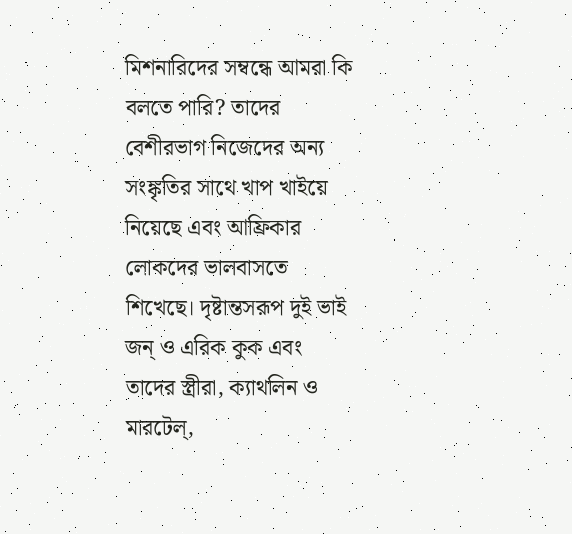মিশনারিদের সম্বন্ধে আমরা কি বলতে পারি? তাদের বেশীরভাগ নিজেদের অন্য সংঙ্কৃতির সাথে খাপ খাইয়ে নিয়েছে এবং আফ্রিকার লোকদের ভালবাসতে শিখেছে। দৃষ্টান্তসরূপ দুই ভাই জন্ ও এরিক কুক এবং তাদের স্ত্রীরা, ক্যাথলিন ও মারটেল্,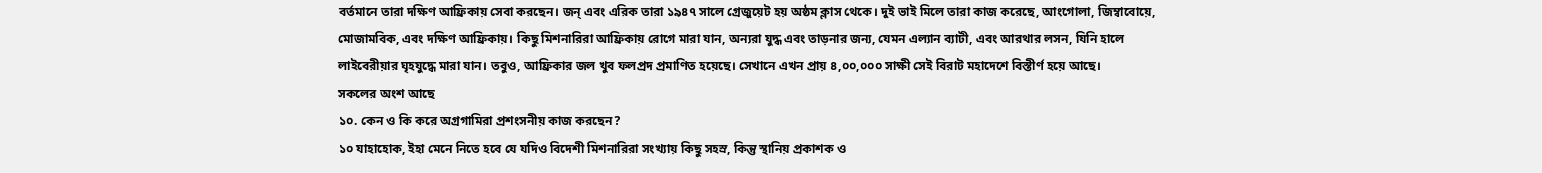বর্তমানে তারা দক্ষিণ আফ্রিকায় সেবা করছেন। জন্ এবং এরিক তারা ১৯৪৭ সালে গ্রেজুয়েট হয় অষ্ঠম ক্লাস থেকে। দুই ভাই মিলে তারা কাজ করেছে, আংগোলা, জিম্বাবোয়ে, মোজামবিক, এবং দক্ষিণ আফ্রিকায়। কিছু মিশনারিরা আফ্রিকায় রোগে মারা যান, অন্যরা যুদ্ধ এবং তাড়নার জন্য, যেমন এল্যান ব্যাটী, এবং আরথার লসন, যিনি হালে লাইবেরীয়ার ঘৃহযুদ্ধে মারা যান। তবুও, আফ্রিকার জল খুব ফলপ্রদ প্রমাণিত হয়েছে। সেখানে এখন প্রায় ৪,০০,০০০ সাক্ষী সেই বিরাট মহাদেশে বিস্তীর্ণ হয়ে আছে।
সকলের অংশ আছে
১০. কেন ও কি করে অগ্রগামিরা প্রশংসনীয় কাজ করছেন?
১০ যাহাহোক, ইহা মেনে নিতে হবে যে যদিও বিদেশী মিশনারিরা সংখ্যায় কিছু সহস্র, কিন্তু স্থানিয় প্রকাশক ও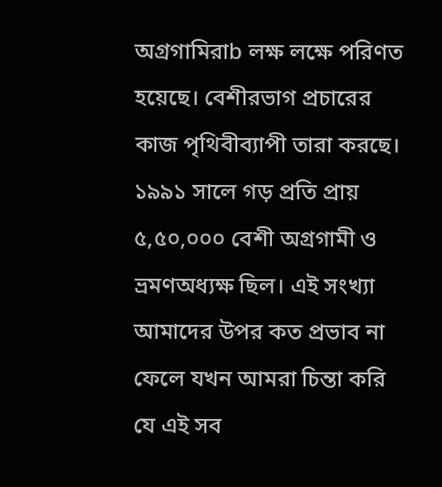অগ্রগামিরাb লক্ষ লক্ষে পরিণত হয়েছে। বেশীরভাগ প্রচারের কাজ পৃথিবীব্যাপী তারা করছে। ১৯৯১ সালে গড় প্রতি প্রায় ৫,৫০,০০০ বেশী অগ্রগামী ও ভ্রমণঅধ্যক্ষ ছিল। এই সংখ্যা আমাদের উপর কত প্রভাব না ফেলে যখন আমরা চিন্তা করি যে এই সব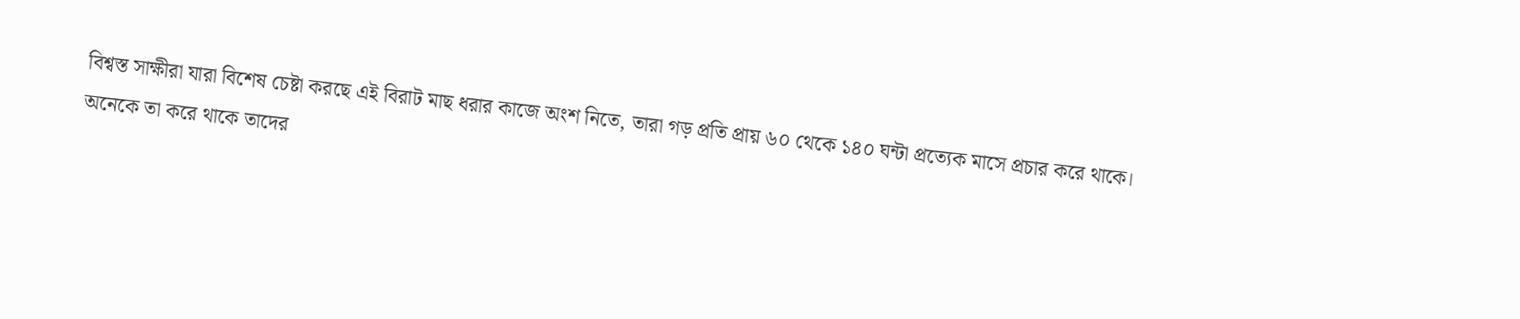বিশ্বস্ত সাক্ষীরা যারা বিশেষ চেষ্টা করছে এই বিরাট মাছ ধরার কাজে অংশ নিতে, তারা গড় প্রতি প্রায় ৬০ থেকে ১৪০ ঘন্টা প্রত্যেক মাসে প্রচার করে থাকে। অনেকে তা করে থাকে তাদের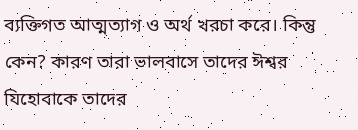ব্যক্তিগত আত্মত্যাগ ও অর্থ খরচা করে। কিন্তু কেন? কারণ তারা ভালবাসে তাদের ঈশ্বর যিহোবাকে তাদের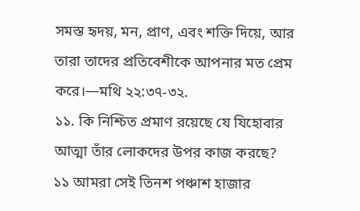সমস্ত হৃদয়, মন, প্রাণ, এবং শক্তি দিয়ে, আর তারা তাদের প্রতিবেশীকে আপনার মত প্রেম করে।—মথি ২২:৩৭-৩২.
১১. কি নিশ্চিত প্রমাণ রয়েছে যে যিহোবার আত্মা তাঁর লোকদের উপর কাজ করছে?
১১ আমরা সেই তিনশ পঞ্চাশ হাজার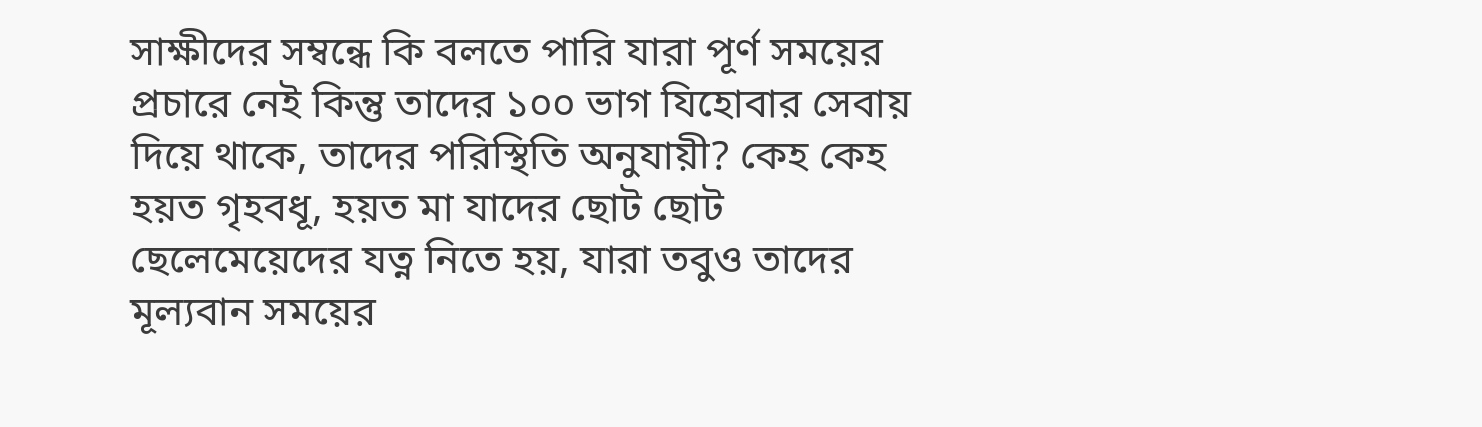সাক্ষীদের সম্বন্ধে কি বলতে পারি যারা পূর্ণ সময়ের প্রচারে নেই কিন্তু তাদের ১০০ ভাগ যিহোবার সেবায় দিয়ে থাকে, তাদের পরিস্থিতি অনুযায়ী? কেহ কেহ হয়ত গৃহবধূ, হয়ত মা যাদের ছোট ছোট ছেলেমেয়েদের যত্ন নিতে হয়, যারা তবুও তাদের মূল্যবান সময়ের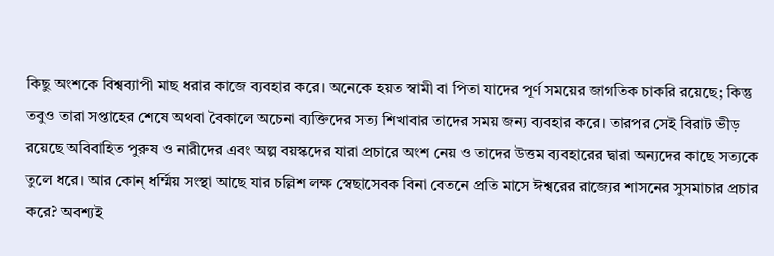কিছু অংশকে বিশ্বব্যাপী মাছ ধরার কাজে ব্যবহার করে। অনেকে হয়ত স্বামী বা পিতা যাদের পূর্ণ সময়ের জাগতিক চাকরি রয়েছে; কিন্তু তবুও তারা সপ্তাহের শেষে অথবা বৈকালে অচেনা ব্যক্তিদের সত্য শিখাবার তাদের সময় জন্য ব্যবহার করে। তারপর সেই বিরাট ভীড় রয়েছে অবিবাহিত পুরুষ ও নারীদের এবং অল্প বয়স্কদের যারা প্রচারে অংশ নেয় ও তাদের উত্তম ব্যবহারের দ্বারা অন্যদের কাছে সত্যকে তুলে ধরে। আর কোন্ ধর্ম্মিয় সংস্থা আছে যার চল্লিশ লক্ষ স্বেছাসেবক বিনা বেতনে প্রতি মাসে ঈশ্বরের রাজ্যের শাসনের সুসমাচার প্রচার করে? অবশ্যই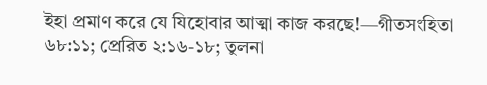ইহা প্রমাণ করে যে যিহোবার আত্মা কাজ করছে!—গীতসংহিতা ৬৮:১১; প্রেরিত ২:১৬-১৮; তুলনা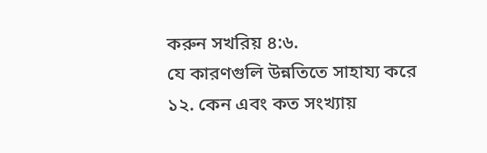করুন সখরিয় ৪:৬.
যে কারণগুলি উন্নতিতে সাহায্য করে
১২. কেন এবং কত সংখ্যায়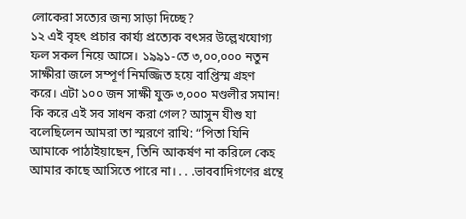লোকেরা সত্যের জন্য সাড়া দিচ্ছে?
১২ এই বৃহৎ প্রচার কার্য্য প্রত্যেক বৎসর উল্লেখযোগ্য ফল সকল নিয়ে আসে। ১৯৯১-তে ৩,০০,০০০ নতুন সাক্ষীরা জলে সম্পূর্ণ নিমজ্জিত হয়ে বাপ্তিস্ম গ্রহণ করে। এটা ১০০ জন সাক্ষী যুক্ত ৩,০০০ মণ্ডলীর সমান! কি করে এই সব সাধন করা গেল? আসুন যীশু যা বলেছিলেন আমরা তা স্মরণে রাখি: “পিতা যিনি আমাকে পাঠাইয়াছেন, তিনি আকর্ষণ না করিলে কেহ আমার কাছে আসিতে পারে না। . . .ভাববাদিগণের গ্রন্থে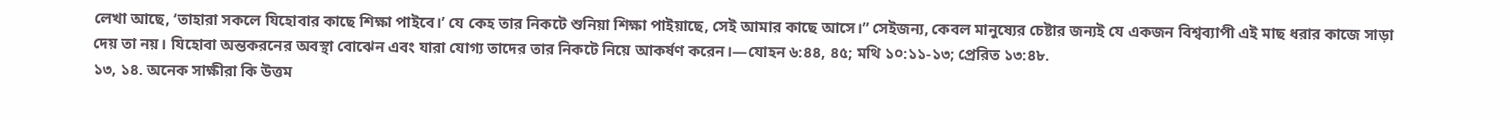লেখা আছে, ‘তাহারা সকলে যিহোবার কাছে শিক্ষা পাইবে।’ যে কেহ তার নিকটে শুনিয়া শিক্ষা পাইয়াছে, সেই আমার কাছে আসে।” সেইজন্য, কেবল মানুষ্যের চেষ্টার জন্যই যে একজন বিশ্বব্যাপী এই মাছ ধরার কাজে সাড়া দেয় তা নয়। যিহোবা অন্তকরনের অবস্থা বোঝেন এবং যারা যোগ্য তাদের তার নিকটে নিয়ে আকর্ষণ করেন।—যোহন ৬:৪৪, ৪৫; মথি ১০:১১-১৩; প্রেরিত ১৩:৪৮.
১৩, ১৪. অনেক সাক্ষীরা কি উত্তম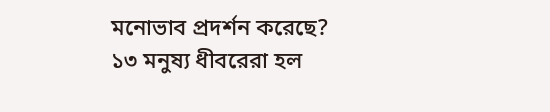মনোভাব প্রদর্শন করেছে?
১৩ মনুষ্য ধীবরেরা হল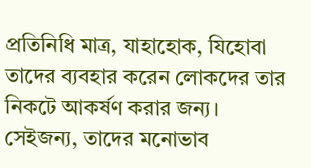প্রতিনিধি মাত্র, যাহাহোক, যিহোবা তাদের ব্যবহার করেন লোকদের তার নিকটে আকর্ষণ করার জন্য। সেইজন্য, তাদের মনোভাব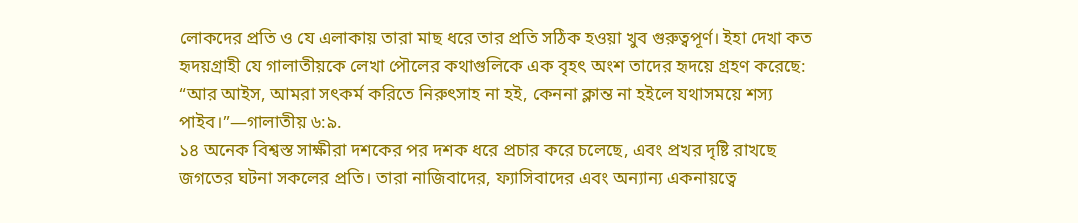লোকদের প্রতি ও যে এলাকায় তারা মাছ ধরে তার প্রতি সঠিক হওয়া খুব গুরুত্বপূর্ণ। ইহা দেখা কত হৃদয়গ্রাহী যে গালাতীয়কে লেখা পৌলের কথাগুলিকে এক বৃহৎ অংশ তাদের হৃদয়ে গ্রহণ করেছে: “আর আইস, আমরা সৎকর্ম করিতে নিরুৎসাহ না হই, কেননা ক্লান্ত না হইলে যথাসময়ে শস্য পাইব।”—গালাতীয় ৬:৯.
১৪ অনেক বিশ্বস্ত সাক্ষীরা দশকের পর দশক ধরে প্রচার করে চলেছে, এবং প্রখর দৃষ্টি রাখছে জগতের ঘটনা সকলের প্রতি। তারা নাজিবাদের, ফ্যাসিবাদের এবং অন্যান্য একনায়ত্বে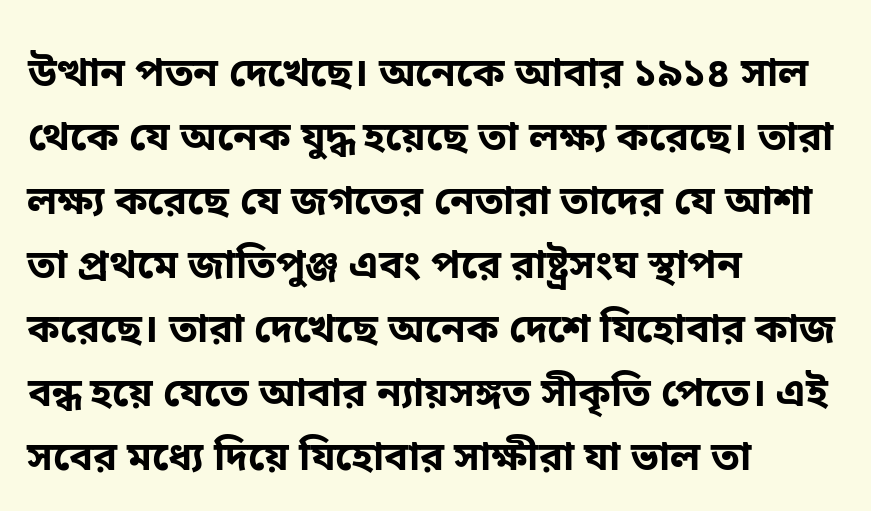উত্থান পতন দেখেছে। অনেকে আবার ১৯১৪ সাল থেকে যে অনেক যুদ্ধ হয়েছে তা লক্ষ্য করেছে। তারা লক্ষ্য করেছে যে জগতের নেতারা তাদের যে আশা তা প্রথমে জাতিপুঞ্জ এবং পরে রাষ্ট্রসংঘ স্থাপন করেছে। তারা দেখেছে অনেক দেশে যিহোবার কাজ বন্ধ হয়ে যেতে আবার ন্যায়সঙ্গত সীকৃতি পেতে। এই সবের মধ্যে দিয়ে যিহোবার সাক্ষীরা যা ভাল তা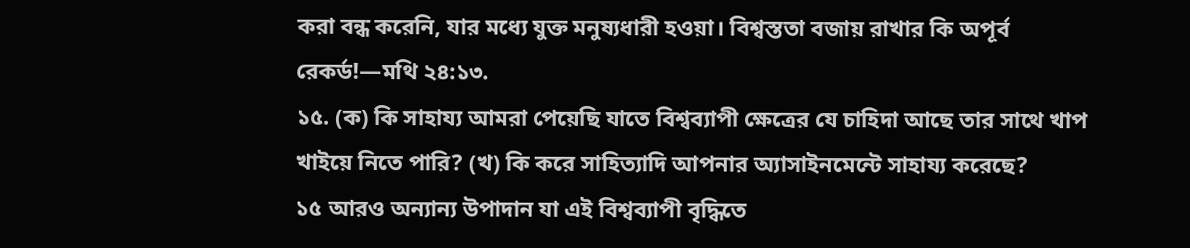করা বন্ধ করেনি, যার মধ্যে যুক্ত মনুষ্যধারী হওয়া। বিশ্বস্ততা বজায় রাখার কি অপূর্ব রেকর্ড!—মথি ২৪:১৩.
১৫. (ক) কি সাহায্য আমরা পেয়েছি যাতে বিশ্বব্যাপী ক্ষেত্রের যে চাহিদা আছে তার সাথে খাপ খাইয়ে নিতে পারি? (খ) কি করে সাহিত্যাদি আপনার অ্যাসাইনমেন্টে সাহায্য করেছে?
১৫ আরও অন্যান্য উপাদান যা এই বিশ্বব্যাপী বৃদ্ধিতে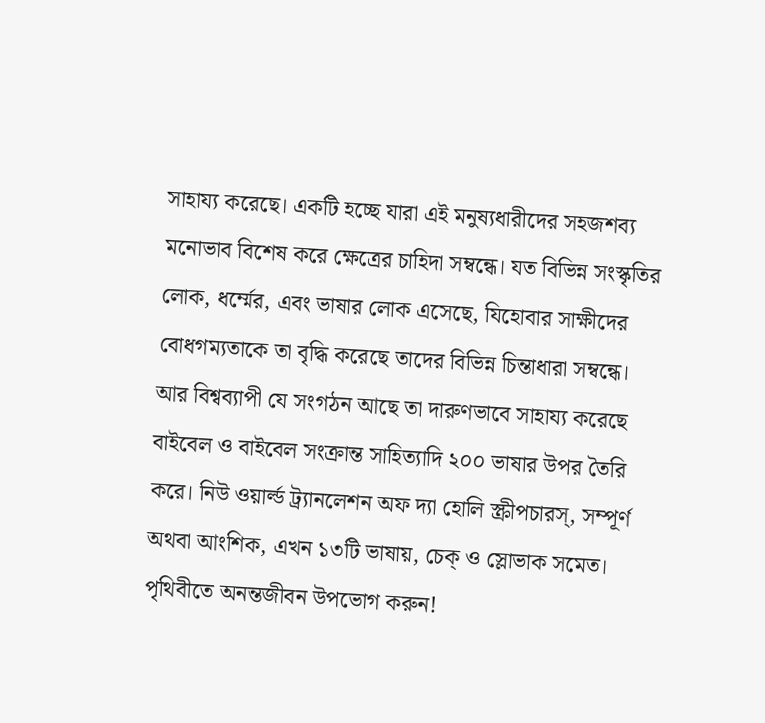সাহায্য করেছে। একটি হচ্ছে যারা এই মনুষ্যধারীদের সহজশব্য মনোভাব বিশেষ করে ক্ষেত্রের চাহিদা সম্বন্ধে। যত বিভিন্ন সংস্কৃতির লোক, ধর্ম্মের, এবং ভাষার লোক এসেছে, যিহোবার সাক্ষীদের বোধগম্যতাকে তা বৃদ্ধি করেছে তাদের বিভিন্ন চিন্তাধারা সম্বন্ধে। আর বিশ্বব্যাপী যে সংগঠন আছে তা দারুণভাবে সাহায্য করেছে বাইবেল ও বাইবেল সংক্রান্ত সাহিত্যাদি ২০০ ভাষার উপর তৈরি করে। নিউ ওয়ার্ল্ড ট্র্যানলেশন অফ দ্যা হোলি স্ক্রীপচারস্, সম্পূর্ণ অথবা আংশিক, এখন ১৩টি ভাষায়, চেক্ ও স্লোভাক সমেত। পৃথিবীতে অনন্তজীবন উপভোগ করুন!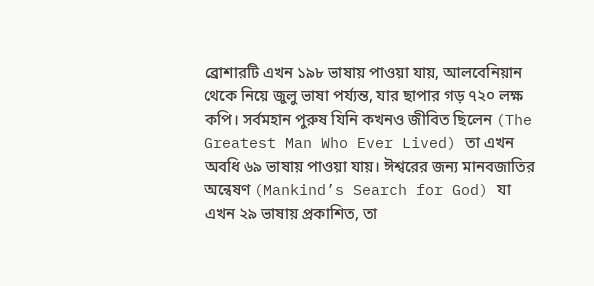ব্রোশারটি এখন ১৯৮ ভাষায় পাওয়া যায়, আলবেনিয়ান থেকে নিয়ে জুলু ভাষা পর্য্যন্ত, যার ছাপার গড় ৭২০ লক্ষ কপি। সর্বমহান পুরুষ যিনি কখনও জীবিত ছিলেন (The Greatest Man Who Ever Lived) তা এখন অবধি ৬৯ ভাষায় পাওয়া যায়। ঈশ্বরের জন্য মানবজাতির অন্বেষণ (Mankind’s Search for God) যা এখন ২৯ ভাষায় প্রকাশিত, তা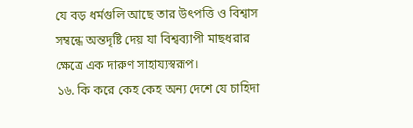যে বড় ধর্মগুলি আছে তার উৎপত্তি ও বিশ্বাস সম্বন্ধে অন্তদৃষ্টি দেয় যা বিশ্বব্যাপী মাছধরার ক্ষেত্রে এক দারুণ সাহায্যস্বরূপ।
১৬. কি করে কেহ কেহ অন্য দেশে যে চাহিদা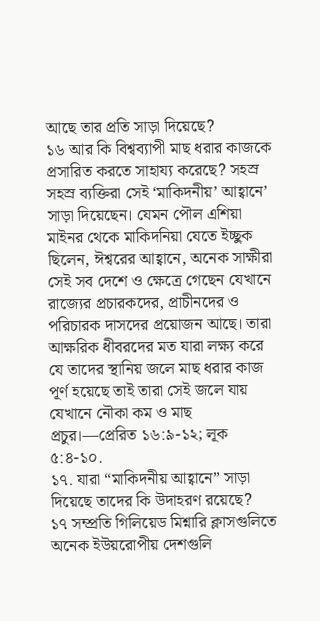আছে তার প্রতি সাড়া দিয়েছে?
১৬ আর কি বিশ্বব্যাপী মাছ ধরার কাজকে প্রসারিত করতে সাহায্য করেছে? সহস্র সহস্র ব্যক্তিরা সেই ‘মাকিদনীয়’ আহ্বানে’ সাড়া দিয়েছেন। যেমন পৌল এশিয়া মাইনর থেকে মাকিদনিয়া যেতে ইচ্ছুক ছিলেন, ঈশ্বরের আহ্বানে, অনেক সাক্ষীরা সেই সব দেশে ও ক্ষেত্রে গেছেন যেখানে রাজ্যের প্রচারকদের, প্রাচীনদের ও পরিচারক দাসদের প্রয়োজন আছে। তারা আক্ষরিক ধীবরদের মত যারা লক্ষ্য করে যে তাদের স্থানিয় জলে মাছ ধরার কাজ পূর্ণ হয়েছে তাই তারা সেই জলে যায় যেখানে নৌকা কম ও মাছ প্রচুর।—প্রেরিত ১৬:৯-১২; লূক ৫:৪-১০.
১৭. যারা “মাকিদনীয় আহ্বানে” সাড়া দিয়েছে তাদের কি উদাহরণ রয়েছে?
১৭ সম্প্রতি গিলিয়েড মিশ্নারি ক্লাসগুলিতে অনেক ইউয়রোপীয় দেশগুলি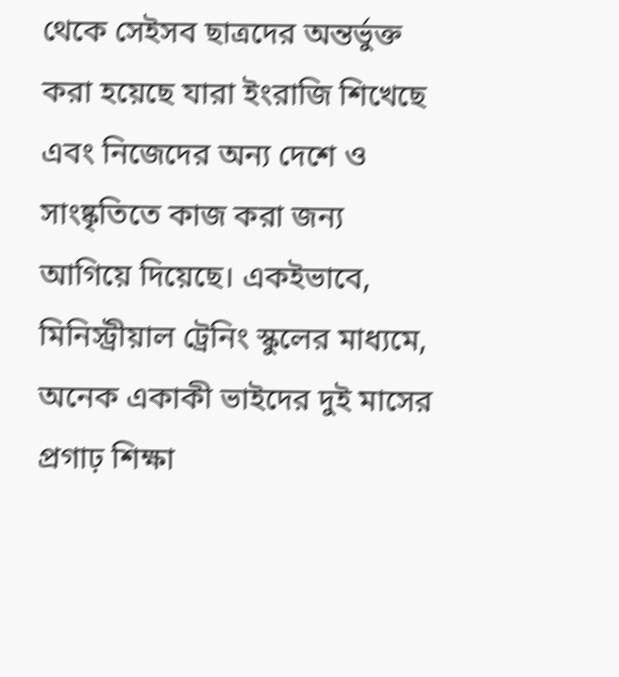থেকে সেইসব ছাত্রদের অন্তর্ভুক্ত করা হয়েছে যারা ইংরাজি শিখেছে এবং নিজেদের অন্য দেশে ও সাংষ্কৃতিতে কাজ করা জন্য আগিয়ে দিয়েছে। একইভাবে, মিনিস্ট্রীয়াল ট্রেনিং স্কুলের মাধ্যমে, অনেক একাকী ভাইদের দুই মাসের প্রগাঢ় শিক্ষা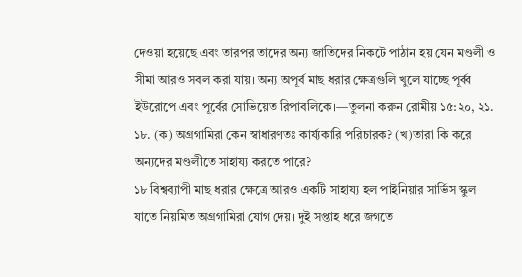দেওয়া হয়েছে এবং তারপর তাদের অন্য জাতিদের নিকটে পাঠান হয় যেন মণ্ডলী ও সীমা আরও সবল করা যায়। অন্য অপূর্ব মাছ ধরার ক্ষেত্রগুলি খুলে যাচ্ছে পূর্ব্ব ইউরোপে এবং পূর্বের সোভিয়েত রিপাবলিকে।—তুলনা করুন রোমীয় ১৫:২০, ২১.
১৮. (ক) অগ্রগামিরা কেন স্বাধারণতঃ কার্য্যকারি পরিচারক? (খ)তারা কি করে অন্যদের মণ্ডলীতে সাহায্য করতে পারে?
১৮ বিশ্বব্যাপী মাছ ধরার ক্ষেত্রে আরও একটি সাহায্য হল পাইনিয়ার সার্ভিস স্কুল যাতে নিয়মিত অগ্রগামিরা যোগ দেয়। দুই সপ্তাহ ধরে জগতে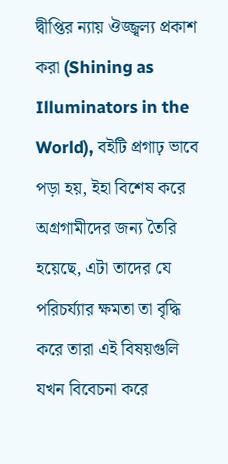দ্বীপ্তির ন্যায় ঔজ্জ্বল্য প্রকাশ করা (Shining as Illuminators in the World), বইটি প্রগাঢ় ভাবে পড়া হয়, ইহা বিশেষ করে অগ্রগামীদের জন্য তৈরি হয়েছে, এটা তাদের যে পরিচর্য্যার ক্ষমতা তা বৃদ্ধি করে তারা এই বিষয়গুলি যখন বিবেচনা করে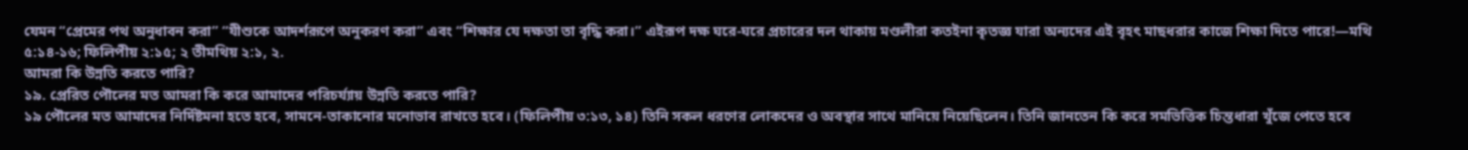যেমন “প্রেমের পথ অনুধাবন করা” “যীশুকে আদর্শরূপে অনুকরণ করা” এবং “শিক্ষার যে দক্ষতা তা বৃদ্ধি করা।” এইরূপ দক্ষ ঘরে-ঘরে প্রচারের দল থাকায় মণ্ডলীরা কতইনা কৃতজ্ঞ যারা অন্যদের এই বৃহৎ মাছধরার কাজে শিক্ষা দিতে পারে!—মথি ৫:১৪-১৬; ফিলিপীয় ২:১৫; ২ তীমথিয় ২:১, ২.
আমরা কি উন্নতি করতে পারি?
১৯. প্রেরিত পৌলের মত আমরা কি করে আমাদের পরিচর্য্যায় উন্নতি করতে পারি?
১৯ পৌলের মত আমাদের নির্দিষ্টমনা হতে হবে, সামনে-তাকানোর মনোভাব রাখতে হবে। (ফিলিপীয় ৩:১৩, ১৪) তিনি সকল ধরণের লোকদের ও অবস্থার সাথে মানিয়ে নিয়েছিলেন। তিনি জানতেন কি করে সমভিত্তিক চিন্তধারা খুঁজে পেতে হবে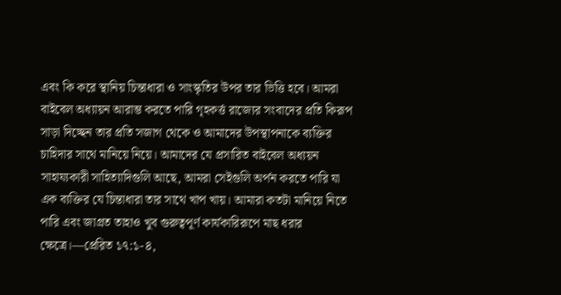এবং কি করে স্থানিয় চিন্তাধারা ও সাংস্কৃতির উপর তার ভিত্তি হবে। আমরা বাইবেল অধ্যায়ন আরাম্ভ করতে পারি গৃহকর্ত্ত রাজ্যের সংবাদের প্রতি কিরূপ সাড়া দিচ্ছেন তার প্রতি সজাগ থেকে ও আমাদের উপস্থাপনাকে ব্যক্তির চাহিদার সাথে মানিয়ে নিয়ে। আমাদের যে প্রসারিত বাইবেল অধ্যয়ন সাহায্যকারী সাহিত্যাদিগুলি আছে, আমরা সেইগুলি অর্পন করতে পারি যা এক ব্যক্তির যে চিন্তাধারা তার সাথে খাপ খায়। আমারা কতটা মানিয়ে নিতে পারি এবং জাগ্রত তাহাও খুব গুরুত্বপূর্ণ কার্যকারিরূপে মাছ ধরার ক্ষেত্রে।—প্রেরিত ১৭:১-৪,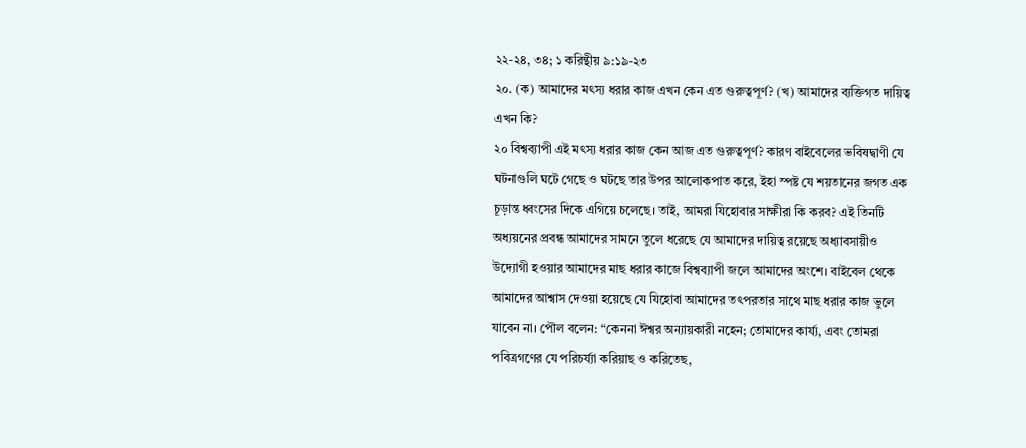২২-২৪, ৩৪; ১ করিন্থীয় ৯:১৯-২৩
২০. (ক) আমাদের মৎস্য ধরার কাজ এখন কেন এত গুরুত্বপূর্ণ? (খ) আমাদের ব্যক্তিগত দায়িত্ব এখন কি?
২০ বিশ্বব্যাপী এই মৎস্য ধরার কাজ কেন আজ এত গুরুত্বপূর্ণ? কারণ বাইবেলের ভবিষদ্বাণী যে ঘটনাগুলি ঘটে গেছে ও ঘটছে তার উপর আলোকপাত করে, ইহা স্পষ্ট যে শয়তানের জগত এক চূড়ান্ত ধ্বংসের দিকে এগিয়ে চলেছে। তাই, আমরা যিহোবার সাক্ষীরা কি করব? এই তিনটি অধ্যয়নের প্রবন্ধ আমাদের সামনে তুলে ধরেছে যে আমাদের দায়িত্ব রয়েছে অধ্যাবসায়ীও উদ্যোগী হওয়ার আমাদের মাছ ধরার কাজে বিশ্বব্যাপী জলে আমাদের অংশে। বাইবেল থেকে আমাদের আশ্বাস দেওয়া হয়েছে যে যিহোবা আমাদের তৎপরতার সাথে মাছ ধরার কাজ ভুলে যাবেন না। পৌল বলেন: “কেননা ঈশ্বর অন্যায়কারী নহেন; তোমাদের কার্য্য, এবং তোমরা পবিত্রগণের যে পরিচর্য্যা করিয়াছ ও করিতেছ,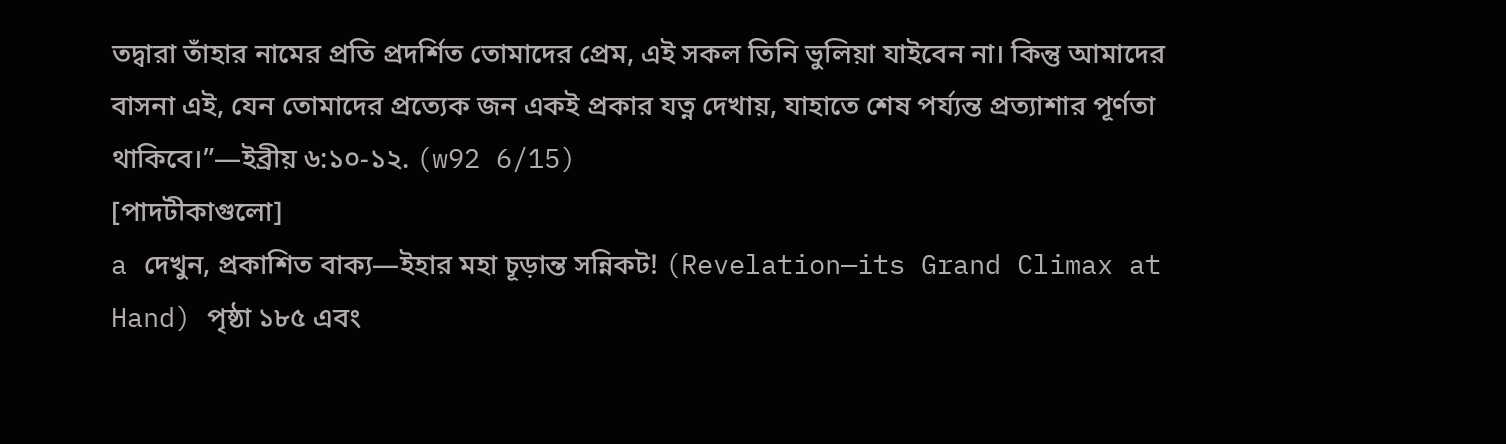তদ্বারা তাঁহার নামের প্রতি প্রদর্শিত তোমাদের প্রেম, এই সকল তিনি ভুলিয়া যাইবেন না। কিন্তু আমাদের বাসনা এই, যেন তোমাদের প্রত্যেক জন একই প্রকার যত্ন দেখায়, যাহাতে শেষ পর্য্যন্ত প্রত্যাশার পূর্ণতা থাকিবে।”—ইব্রীয় ৬:১০-১২. (w92 6/15)
[পাদটীকাগুলো]
a দেখুন, প্রকাশিত বাক্য—ইহার মহা চূড়ান্ত সন্নিকট! (Revelation—its Grand Climax at Hand) পৃষ্ঠা ১৮৫ এবং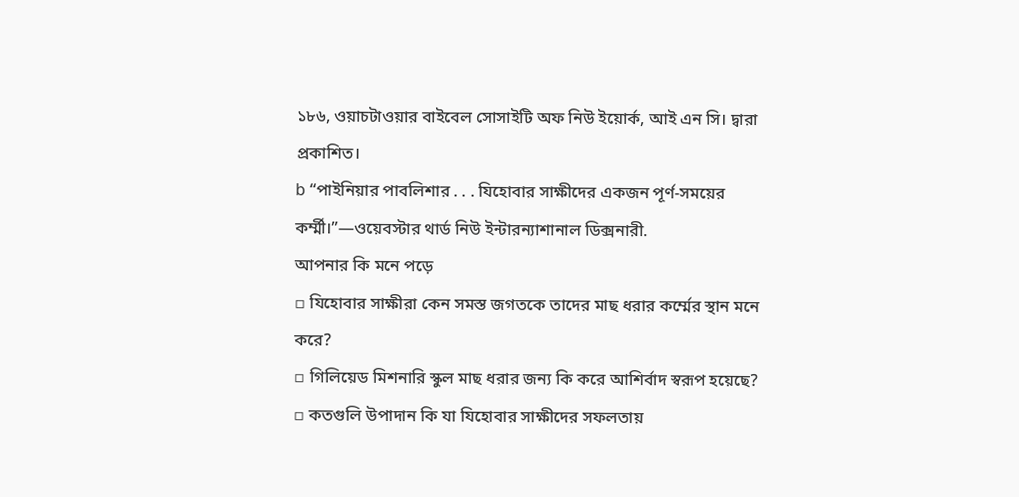১৮৬, ওয়াচটাওয়ার বাইবেল সোসাইটি অফ নিউ ইয়োর্ক, আই এন সি। দ্বারা প্রকাশিত।
b “পাইনিয়ার পাবলিশার . . . যিহোবার সাক্ষীদের একজন পূর্ণ-সময়ের কর্ম্মী।”—ওয়েবস্টার থার্ড নিউ ইন্টারন্যাশানাল ডিক্সনারী.
আপনার কি মনে পড়ে
▫ যিহোবার সাক্ষীরা কেন সমস্ত জগতকে তাদের মাছ ধরার কর্ম্মের স্থান মনে করে?
▫ গিলিয়েড মিশনারি স্কুল মাছ ধরার জন্য কি করে আশির্বাদ স্বরূপ হয়েছে?
▫ কতগুলি উপাদান কি যা যিহোবার সাক্ষীদের সফলতায়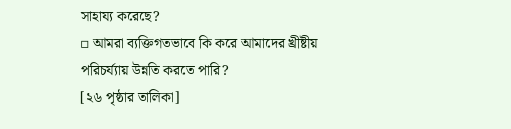সাহায্য করেছে?
▫ আমরা ব্যক্তিগতভাবে কি করে আমাদের খ্রীষ্টীয় পরিচর্য্যায় উন্নতি করতে পারি?
[২৬ পৃষ্ঠার তালিকা]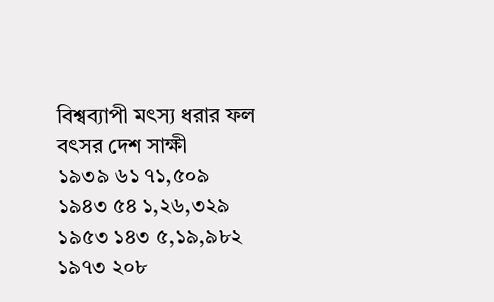বিশ্বব্যাপী মৎস্য ধরার ফল
বৎসর দেশ সাক্ষী
১৯৩৯ ৬১ ৭১,৫০৯
১৯৪৩ ৫৪ ১,২৬,৩২৯
১৯৫৩ ১৪৩ ৫,১৯,৯৮২
১৯৭৩ ২০৮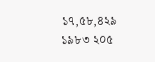১৭,৫৮,৪২৯
১৯৮৩ ২০৫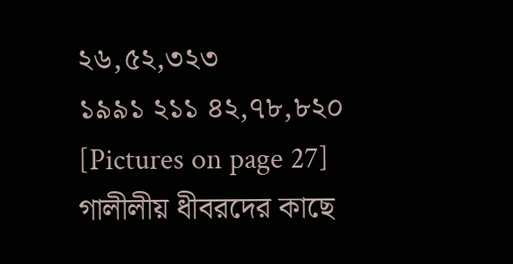২৬,৫২,৩২৩
১৯৯১ ২১১ ৪২,৭৮,৮২০
[Pictures on page 27]
গালীলীয় ধীবরদের কাছে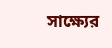সাক্ষ্যের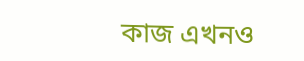কাজ এখনও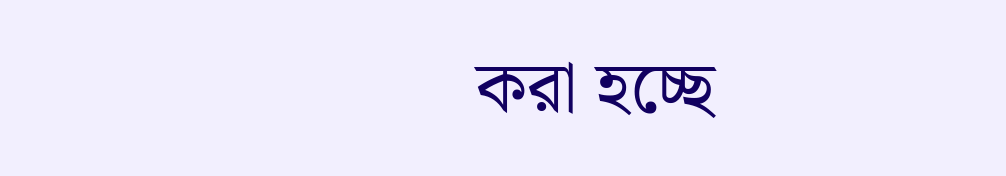করা হচ্ছে